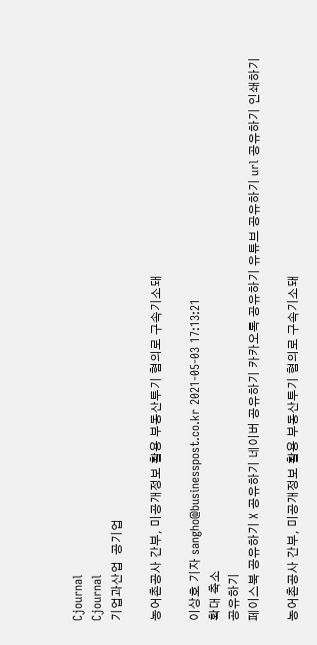Cjournal
Cjournal
기업과산업  공기업

농어촌공사 간부, 미공개정보 활용 부동산투기 혐의로 구속기소돼

이상호 기자 sangho@businesspost.co.kr 2021-05-03 17:13:21
확대 축소
공유하기
페이스북 공유하기 X 공유하기 네이버 공유하기 카카오톡 공유하기 유튜브 공유하기 url 공유하기 인쇄하기

농어촌공사 간부, 미공개정보 활용 부동산투기 혐의로 구속기소돼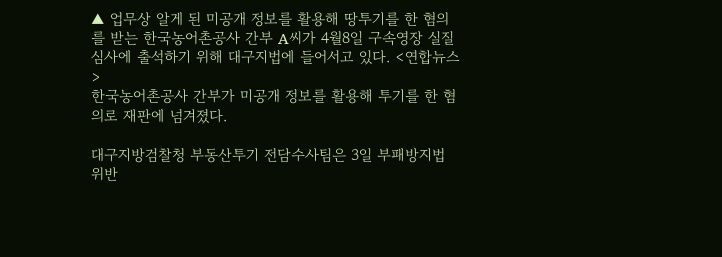▲ 업무상 알게 된 미공개 정보를 활용해 땅투기를 한 혐의를 받는 한국농어촌공사 간부 A씨가 4월8일 구속영장 실질심사에 출석하기 위해 대구지법에 들어서고 있다. <연합뉴스>
한국농어촌공사 간부가 미공개 정보를 활용해 투기를 한 혐의로 재판에 넘겨졌다.

대구지방검찰청 부동산투기 전담수사팀은 3일 부패방지법 위반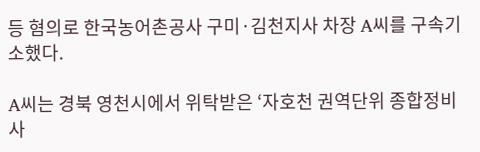등 혐의로 한국농어촌공사 구미·김천지사 차장 A씨를 구속기소했다.

A씨는 경북 영천시에서 위탁받은 ‘자호천 권역단위 종합정비사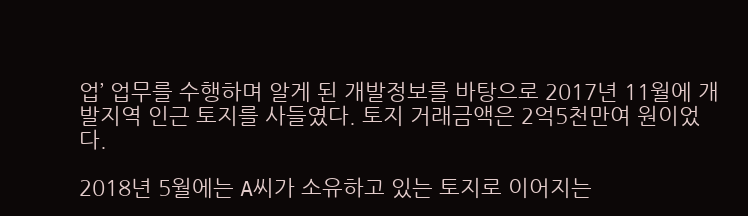업’ 업무를 수행하며 알게 된 개발정보를 바탕으로 2017년 11월에 개발지역 인근 토지를 사들였다. 토지 거래금액은 2억5천만여 원이었다.

2018년 5월에는 A씨가 소유하고 있는 토지로 이어지는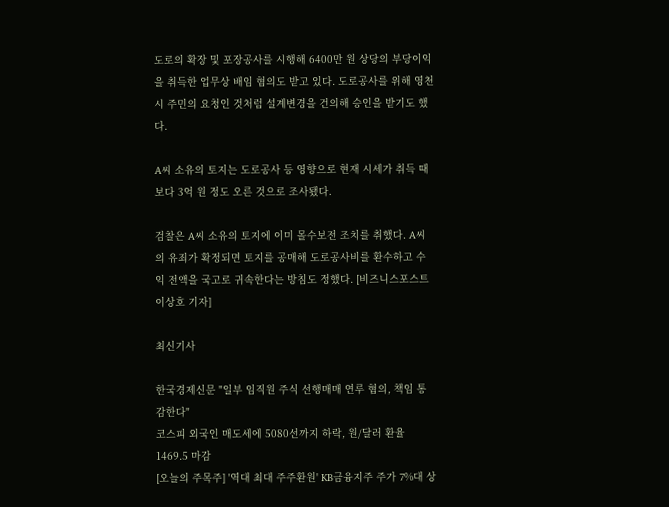도로의 확장 및 포장공사를 시행해 6400만 원 상당의 부당이익을 취득한 업무상 배임 혐의도 받고 있다. 도로공사를 위해 영천시 주민의 요청인 것처럼 설계변경을 건의해 승인을 받기도 했다.

A씨 소유의 토지는 도로공사 등 영향으로 현재 시세가 취득 때보다 3억 원 정도 오른 것으로 조사됐다.

검찰은 A씨 소유의 토지에 이미 몰수보전 조치를 취했다. A씨의 유죄가 확정되면 토지를 공매해 도로공사비를 환수하고 수익 전액을 국고로 귀속한다는 방침도 정했다. [비즈니스포스트 이상호 기자]

최신기사

한국경제신문 "일부 임직원 주식 선행매매 연루 혐의, 책임 통감한다"
코스피 외국인 매도세에 5080선까지 하락, 원/달러 환율 1469.5 마감
[오늘의 주목주] '역대 최대 주주환원' KB금융지주 주가 7%대 상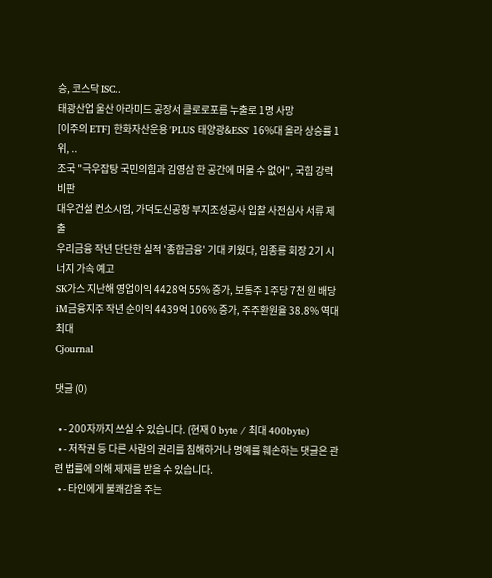승, 코스닥 ISC..
태광산업 울산 아라미드 공장서 클로로포름 누출로 1명 사망
[이주의 ETF] 한화자산운용 'PLUS 태양광&ESS' 16%대 올라 상승률 1위, ..
조국 "극우잡탕 국민의힘과 김영삼 한 공간에 머물 수 없어", 국힘 강력 비판
대우건설 컨소시엄, 가덕도신공항 부지조성공사 입찰 사전심사 서류 제출
우리금융 작년 단단한 실적 '종합금융' 기대 키웠다, 임종룡 회장 2기 시너지 가속 예고
SK가스 지난해 영업이익 4428억 55% 증가, 보통주 1주당 7천 원 배당
iM금융지주 작년 순이익 4439억 106% 증가, 주주환원율 38.8% 역대 최대
Cjournal

댓글 (0)

  • - 200자까지 쓰실 수 있습니다. (현재 0 byte / 최대 400byte)
  • - 저작권 등 다른 사람의 권리를 침해하거나 명예를 훼손하는 댓글은 관련 법률에 의해 제재를 받을 수 있습니다.
  • - 타인에게 불쾌감을 주는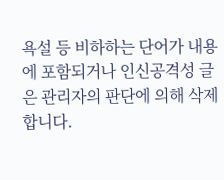욕설 등 비하하는 단어가 내용에 포함되거나 인신공격성 글은 관리자의 판단에 의해 삭제 합니다.